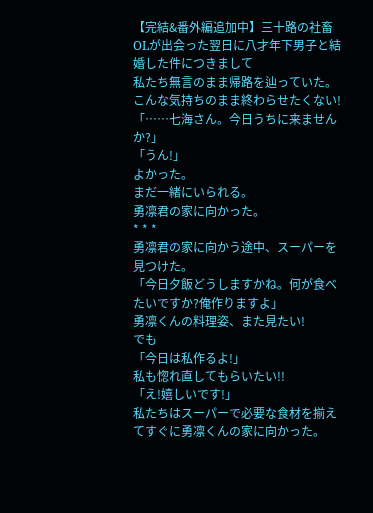【完結&番外編追加中】三十路の社畜OLが出会った翌日に八才年下男子と結婚した件につきまして
私たち無言のまま帰路を辿っていた。
こんな気持ちのまま終わらせたくない!
「……七海さん。今日うちに来ませんか?」
「うん!」
よかった。
まだ一緒にいられる。
勇凛君の家に向かった。
* * *
勇凛君の家に向かう途中、スーパーを見つけた。
「今日夕飯どうしますかね。何が食べたいですか?俺作りますよ」
勇凛くんの料理姿、また見たい!
でも
「今日は私作るよ!」
私も惚れ直してもらいたい!!
「え!嬉しいです!」
私たちはスーパーで必要な食材を揃えてすぐに勇凛くんの家に向かった。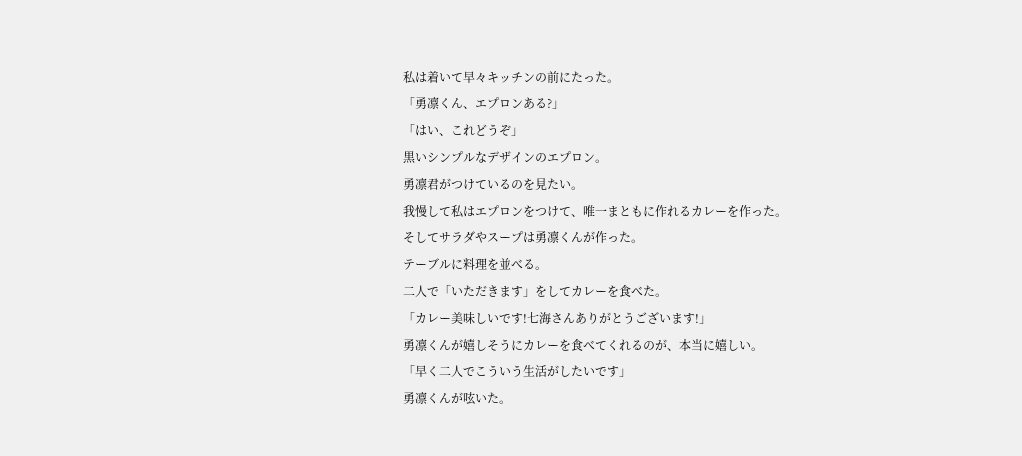私は着いて早々キッチンの前にたった。
「勇凛くん、エプロンある?」
「はい、これどうぞ」
黒いシンプルなデザインのエプロン。
勇凛君がつけているのを見たい。
我慢して私はエプロンをつけて、唯一まともに作れるカレーを作った。
そしてサラダやスープは勇凛くんが作った。
テーブルに料理を並べる。
二人で「いただきます」をしてカレーを食べた。
「カレー美味しいです!七海さんありがとうございます!」
勇凛くんが嬉しそうにカレーを食べてくれるのが、本当に嬉しい。
「早く二人でこういう生活がしたいです」
勇凛くんが呟いた。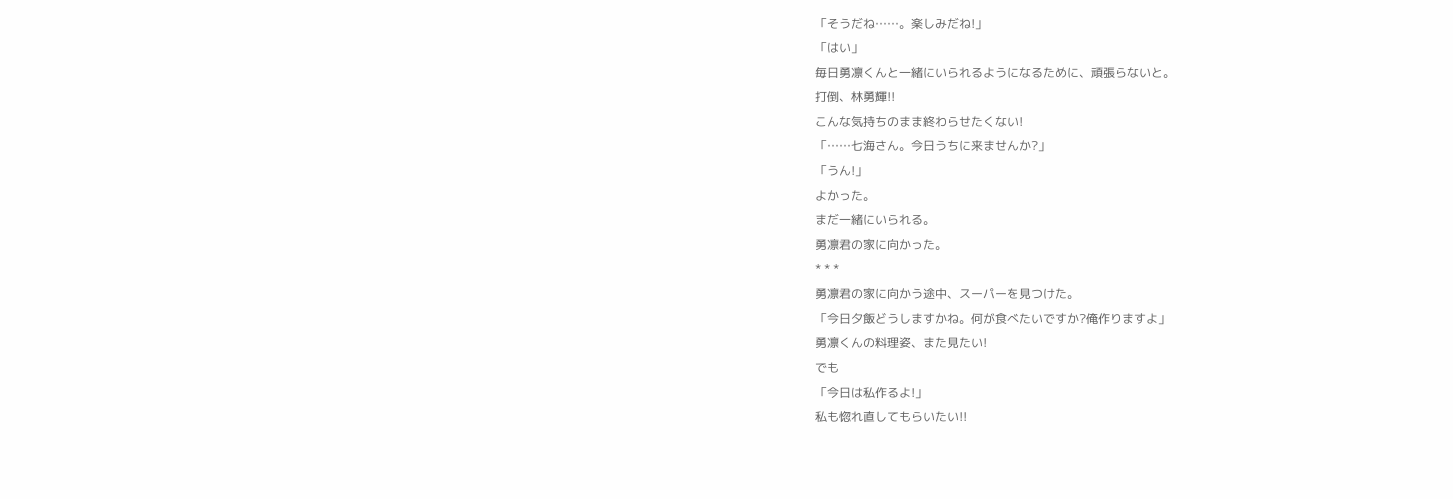「そうだね……。楽しみだね!」
「はい」
毎日勇凛くんと一緒にいられるようになるために、頑張らないと。
打倒、林勇輝!!
こんな気持ちのまま終わらせたくない!
「……七海さん。今日うちに来ませんか?」
「うん!」
よかった。
まだ一緒にいられる。
勇凛君の家に向かった。
* * *
勇凛君の家に向かう途中、スーパーを見つけた。
「今日夕飯どうしますかね。何が食べたいですか?俺作りますよ」
勇凛くんの料理姿、また見たい!
でも
「今日は私作るよ!」
私も惚れ直してもらいたい!!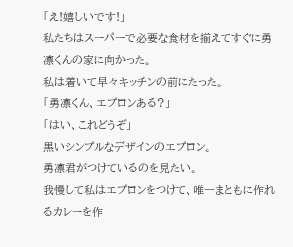「え!嬉しいです!」
私たちはスーパーで必要な食材を揃えてすぐに勇凛くんの家に向かった。
私は着いて早々キッチンの前にたった。
「勇凛くん、エプロンある?」
「はい、これどうぞ」
黒いシンプルなデザインのエプロン。
勇凛君がつけているのを見たい。
我慢して私はエプロンをつけて、唯一まともに作れるカレーを作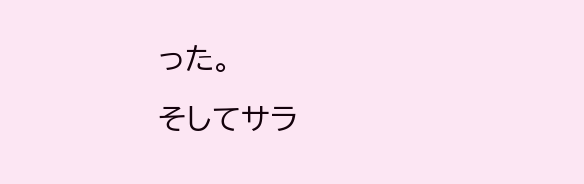った。
そしてサラ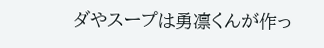ダやスープは勇凛くんが作っ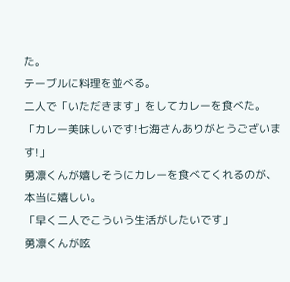た。
テーブルに料理を並べる。
二人で「いただきます」をしてカレーを食べた。
「カレー美味しいです!七海さんありがとうございます!」
勇凛くんが嬉しそうにカレーを食べてくれるのが、本当に嬉しい。
「早く二人でこういう生活がしたいです」
勇凛くんが呟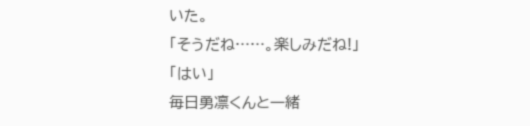いた。
「そうだね……。楽しみだね!」
「はい」
毎日勇凛くんと一緒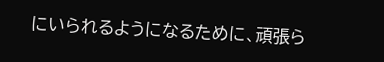にいられるようになるために、頑張ら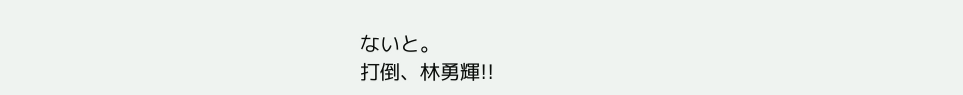ないと。
打倒、林勇輝!!